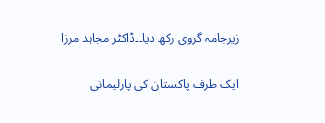زیرجامہ گروی رکھ دیا۔۔ڈاکٹر مجاہد مرزا

ایک طرف پاکستان کی پارلیمانی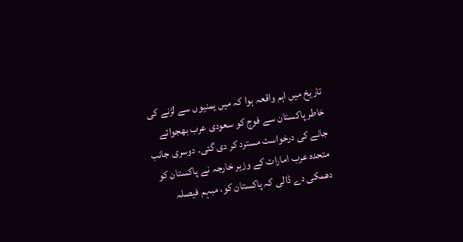تاریخ میں اہم واقعہ ہوا کہ میں یمنیوں سے لڑنے کی خاطر پاکستان سے فوج کو سعودی عرب بھجوائے جانے کی درخواست مسترد کر دی گئی۔ دوسری جانب متحدہ عرب امارات کے وزیر خارجہ نے پاکستان کو دھمکی دے ڈالی کہ پاکستان کو، مبہم فیصلہ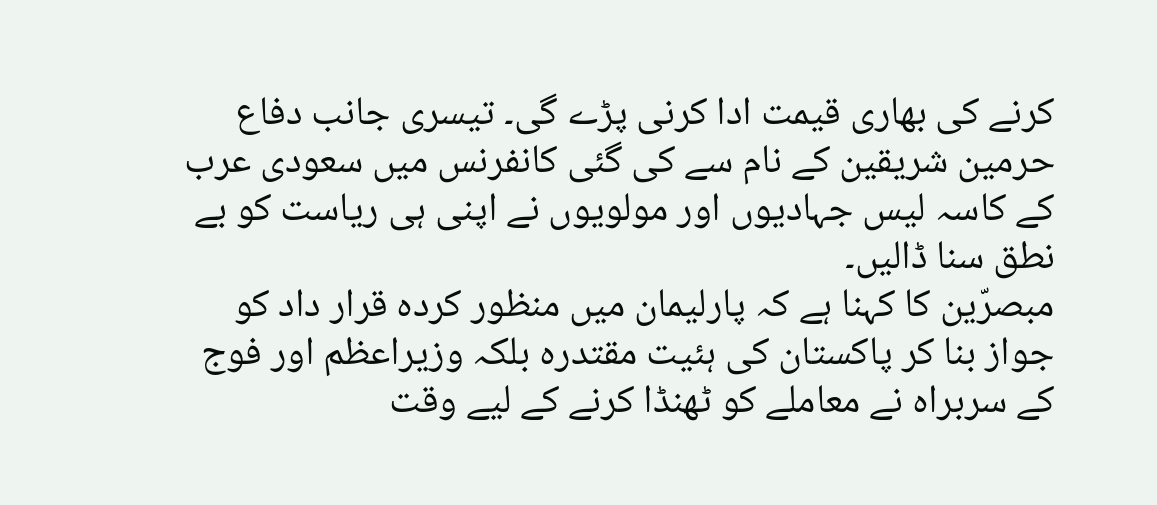کرنے کی بھاری قیمت ادا کرنی پڑے گی۔ تیسری جانب دفاع حرمین شریقین کے نام سے کی گئی کانفرنس میں سعودی عرب کے کاسہ لیس جہادیوں اور مولویوں نے اپنی ہی ریاست کو بے نطق سنا ڈالیں۔
مبصرّین کا کہنا ہے کہ پارلیمان میں منظور کردہ قرار داد کو جواز بنا کر پاکستان کی ہئیت مقتدرہ بلکہ وزیراعظم اور فوج کے سربراہ نے معاملے کو ٹھنڈا کرنے کے لیے وقت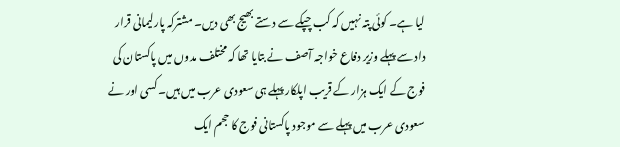لیا ہے۔ کوئی پتہ نہیں کہ کب چپکے سے دستے بھیج بھی دیں۔ مشترکہ پارلیمانی قرار داد سے پہلے وزیر دفاع خواجہ آصف نے بتایا تھا کہ مختلف مدوں میں پاکستان کی فوج کے ایک ہزار کے قریب اپلکار پہلے ہی سعودی عرب میں ہیں۔ کسی اور نے سعودی عرب میں پہلے سے موجود پاکستانی فوج کا حجم ایک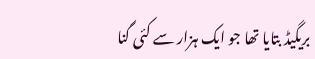بریگیڈ بتایا تھا جو ایک ہزار سے کئی گنا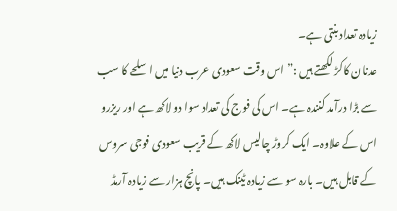زیادہ تعداد بنتی ہے۔
عدنان کاکڑ لکھتے ہیں :” اس وقت سعودی عرب دنیا میں اسلحے کا سب سے بڑا درآمد کنندہ ہے۔ اس کی فوج کی تعداد سوا دو لاکھ ہے اور ریزرو اس کے علاوہ۔ ایک کروڑ چالیس لاکھ کے قریب سعودی فوجی سروس کے قابل ہیں۔ بارہ سو سے زیادہ ٹینک ہیں۔ پانچ ہزار سے زیادہ آرمڈ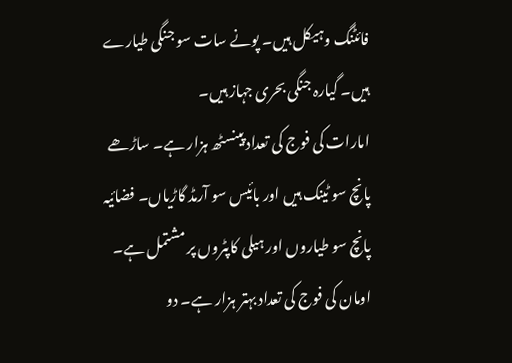فائٹنگ وہیکل ہیں۔ پونے سات سو جنگی طیارے ہیں۔ گیارہ جنگی بحری جہاز ہیں۔
امارات کی فوج کی تعداد پینسٹھ ہزار ہے۔ ساڑھے پانچ سو ٹینک ہیں اور بائیس سو آرمڈ گاڑیاں۔ فضائیہ پانچ سو طیاروں اور ہیلی کاپٹروں پر مشتمل ہے۔ اومان کی فوج کی تعداد بہتر ہزار ہے۔ دو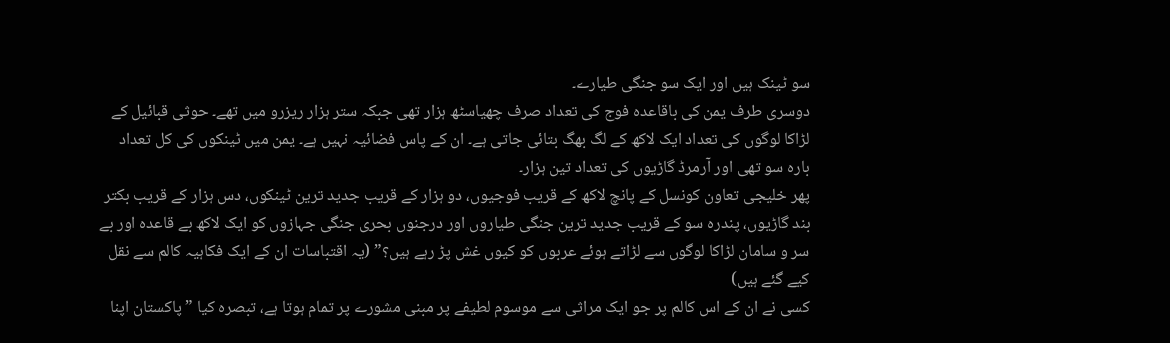سو ٹینک ہیں اور ایک سو جنگی طیارے۔
دوسری طرف یمن کی باقاعدہ فوج کی تعداد صرف چھیاسٹھ ہزار تھی جبکہ ستر ہزار ریزرو میں تھے۔ حوثی قبائیل کے لڑاکا لوگوں کی تعداد ایک لاکھ کے لگ بھگ بتائی جاتی ہے۔ ان کے پاس فضائیہ نہیں ہے۔ یمن میں ٹینکوں کی کل تعداد بارہ سو تھی اور آرمرڈ گاڑیوں کی تعداد تین ہزار۔
پھر خلیجی تعاون کونسل کے پانچ لاکھ کے قریب فوجیوں، دو ہزار کے قریب جدید ترین ٹینکوں، دس ہزار کے قریب بکتر بند گاڑیوں، پندرہ سو کے قریب جدید ترین جنگی طیاروں اور درجنوں بحری جنگی جہازوں کو ایک لاکھ بے قاعدہ اور بے سر و سامان لڑاکا لوگوں سے لڑاتے ہوئے عربوں کو کیوں غش پڑ رہے ہیں؟” (یہ اقتباسات ان کے ایک فکاہیہ کالم سے نقل کیے گئے ہیں)
کسی نے ان کے اس کالم پر جو ایک مراثی سے موسوم لطیفے پر مبنی مشورے پر تمام ہوتا ہے، تبصرہ کیا ” پاکستان اپنا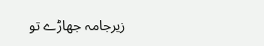زیرجامہ جھاڑے تو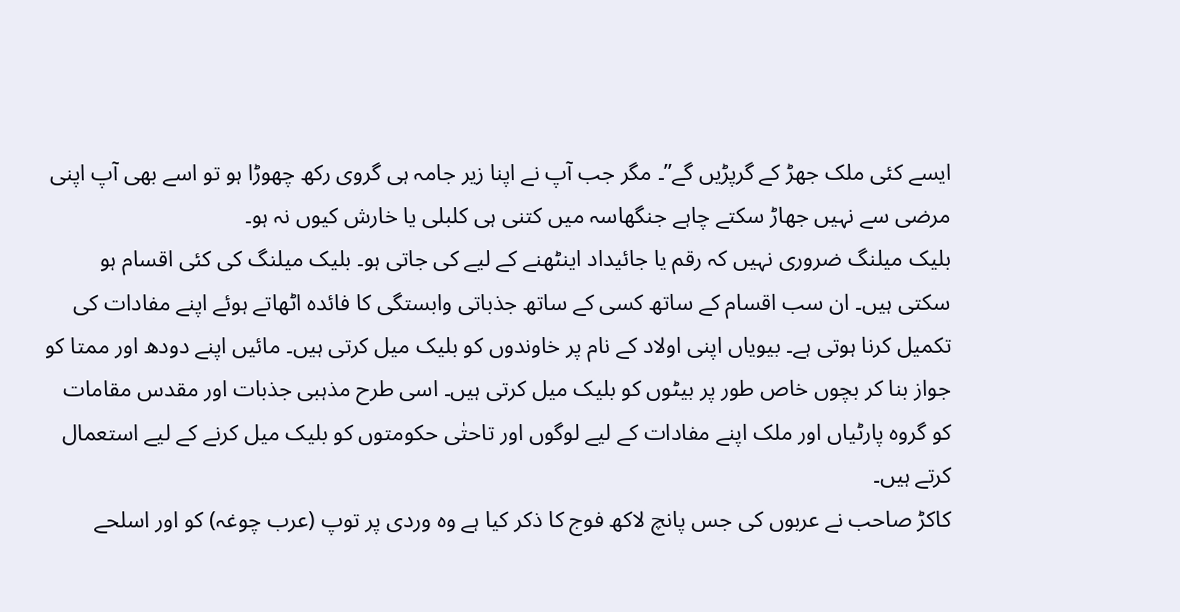ایسے کئی ملک جھڑ کے گرپڑیں گے”۔ مگر جب آپ نے اپنا زیر جامہ ہی گروی رکھ چھوڑا ہو تو اسے بھی آپ اپنی مرضی سے نہیں جھاڑ سکتے چاہے جنگھاسہ میں کتنی ہی کلبلی یا خارش کیوں نہ ہو۔
بلیک میلنگ ضروری نہیں کہ رقم یا جائیداد اینٹھنے کے لیے کی جاتی ہو۔ بلیک میلنگ کی کئی اقسام ہو سکتی ہیں۔ ان سب اقسام کے ساتھ کسی کے ساتھ جذباتی وابستگی کا فائدہ اٹھاتے ہوئے اپنے مفادات کی تکمیل کرنا ہوتی ہے۔ بیویاں اپنی اولاد کے نام پر خاوندوں کو بلیک میل کرتی ہیں۔ مائیں اپنے دودھ اور ممتا کو جواز بنا کر بچوں خاص طور پر بیٹوں کو بلیک میل کرتی ہیں۔ اسی طرح مذہبی جذبات اور مقدس مقامات کو گروہ پارٹیاں اور ملک اپنے مفادات کے لیے لوگوں اور تاحتٰی حکومتوں کو بلیک میل کرنے کے لیے استعمال کرتے ہیں۔
کاکڑ صاحب نے عربوں کی جس پانچ لاکھ فوج کا ذکر کیا ہے وہ وردی پر توپ (عرب چوغہ) کو اور اسلحے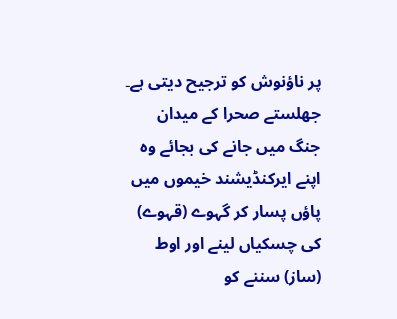پر ناؤنوش کو ترجیح دیتی ہے۔ جھلستے صحرا کے میدان جنگ میں جانے کی بجائے وہ اپنے ایرکنڈیشند خیموں میں پاؤں پسار کر گہوے (قہوے) کی چسکیاں لینے اور اوط (ساز) سننے کو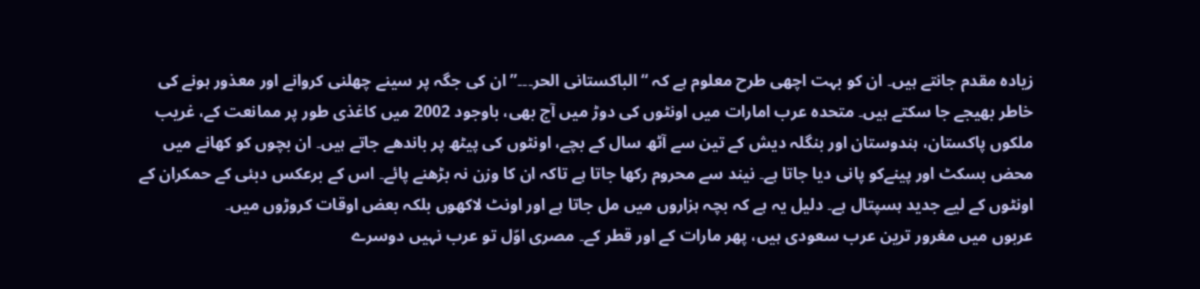زیادہ مقدم جانتے ہیں۔ ان کو بہت اچھی طرح معلوم ہے کہ “الباکستانی الحر۔۔۔” ان کی جگہ پر سینے چھلنی کروانے اور معذور ہونے کی خاطر بھیجے جا سکتے ہیں۔ متحدہ عرب امارات میں اونٹوں کی دوڑ میں آج بھی، باوجود 2002 میں کاغذی طور پر ممانعت کے، غریب ملکوں پاکستان، ہندوستان اور بنگلہ دیش کے تین سے آٹھ سال کے بچے، اونٹوں کی پیٹھ پر باندھے جاتے ہیں۔ ان بچوں کو کھانے میں محض بسکٹ اور پینےکو پانی دیا جاتا ہے۔ نیند سے محروم رکھا جاتا ہے تاکہ ان کا وزن نہ بڑھنے پائے۔ اس کے برعکس دبئی کے حمکران کے اونٹوں کے لیے جدید ہسپتال ہے۔ دلیل یہ ہے کہ بچہ ہزاروں میں مل جاتا ہے اور اونٹ لاکھوں بلکہ بعض اوقات کروڑوں میں۔
عربوں میں مغرور ترین عرب سعودی ہیں، پھر مارات کے اور قطر کے۔ مصری اوّل تو عرب نہیں دوسرے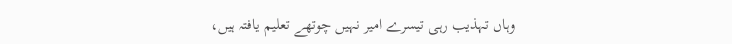وہاں تہذیب رہی تیسرے امیر نہیں چوتھے تعلیم یافتہ ہیں،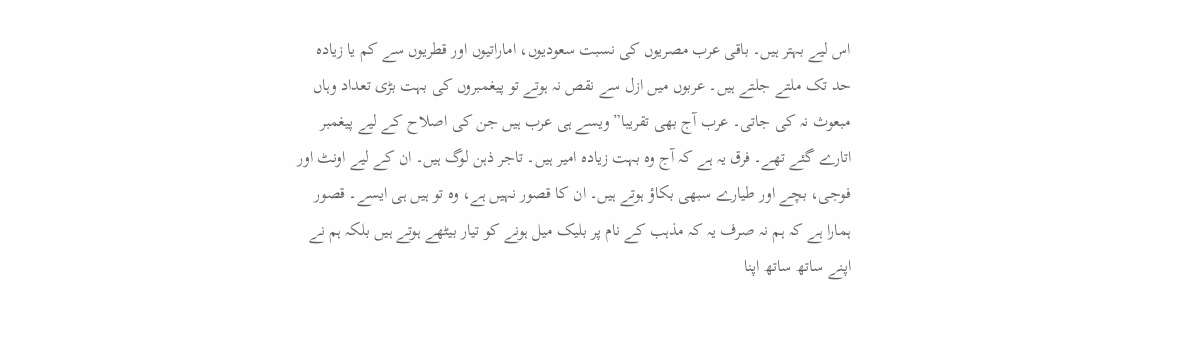اس لیے بہتر ہیں۔ باقی عرب مصریوں کی نسبت سعودیوں، اماراتیوں اور قطریوں سے کم یا زیادہ حد تک ملتے جلتے ہیں۔ عربوں میں ازل سے نقص نہ ہوتے تو پیغمبروں کی بہت بڑی تعداد وہاں مبعوث نہ کی جاتی۔ عرب آج بھی تقریبا” ویسے ہی عرب ہیں جن کی اصلاح کے لیے پیغمبر اتارے گئے تھے۔ فرق یہ ہے کہ آج وہ بہت زیادہ امیر ہیں۔ تاجر ذہن لوگ ہیں۔ ان کے لیے اونٹ اور فوجی، بچے اور طیارے سبھی بکاؤ ہوتے ہیں۔ ان کا قصور نہیں ہے، وہ تو ہیں ہی ایسے۔ قصور ہمارا ہے کہ ہم نہ صرف یہ کہ مذہب کے نام پر بلیک میل ہونے کو تیار بیٹھے ہوتے ہیں بلکہ ہم نے اپنے ساتھ ساتھ اپنا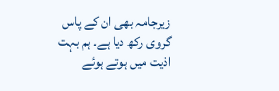زیرجامہ بھی ان کے پاس گروی رکھ دیا ہے۔ ہم بہت اذیت میں ہوتے ہوئے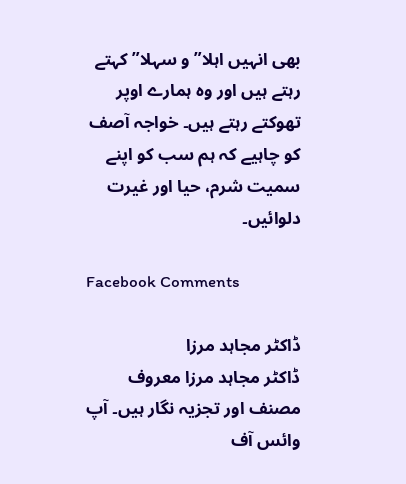بھی انہیں اہلا” و سہلا” کہتے رہتے ہیں اور وہ ہمارے اوپر تھوکتے رہتے ہیں۔ خواجہ آصف کو چاہیے کہ ہم سب کو اپنے سمیت شرم، حیا اور غیرت دلوائیں۔

Facebook Comments

ڈاکٹر مجاہد مرزا
ڈاکٹر مجاہد مرزا معروف مصنف اور تجزیہ نگار ہیں۔ آپ وائس آف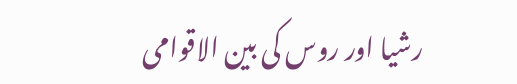رشیا اور روس کی بین الاقوامی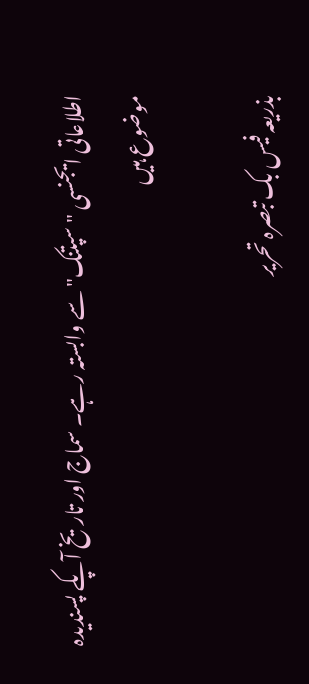اطلاعاتی ایجنسی "سپتنک" سے وابستہ رہے۔ سماج اور تاریخ آپکے پسندیدہ موضوع ہیں

بذریعہ فیس بک تبصرہ تحریر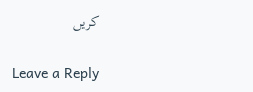کریں

Leave a Reply